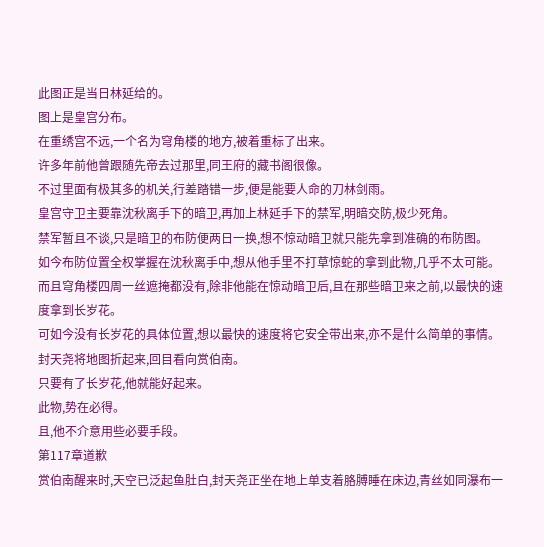此图正是当日林延给的。
图上是皇宫分布。
在重绣宫不远,一个名为穹角楼的地方,被着重标了出来。
许多年前他曾跟随先帝去过那里,同王府的藏书阁很像。
不过里面有极其多的机关,行差踏错一步,便是能要人命的刀林剑雨。
皇宫守卫主要靠沈秋离手下的暗卫,再加上林延手下的禁军,明暗交防,极少死角。
禁军暂且不谈,只是暗卫的布防便两日一换,想不惊动暗卫就只能先拿到准确的布防图。
如今布防位置全权掌握在沈秋离手中,想从他手里不打草惊蛇的拿到此物,几乎不太可能。
而且穹角楼四周一丝遮掩都没有,除非他能在惊动暗卫后,且在那些暗卫来之前,以最快的速度拿到长岁花。
可如今没有长岁花的具体位置,想以最快的速度将它安全带出来,亦不是什么简单的事情。
封天尧将地图折起来,回目看向赏伯南。
只要有了长岁花,他就能好起来。
此物,势在必得。
且,他不介意用些必要手段。
第117章道歉
赏伯南醒来时,天空已泛起鱼肚白,封天尧正坐在地上单支着胳膊睡在床边,青丝如同瀑布一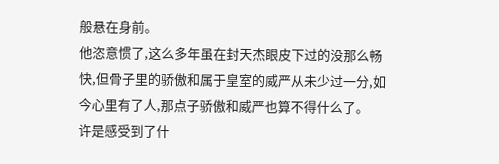般悬在身前。
他恣意惯了,这么多年虽在封天杰眼皮下过的没那么畅快,但骨子里的骄傲和属于皇室的威严从未少过一分,如今心里有了人,那点子骄傲和威严也算不得什么了。
许是感受到了什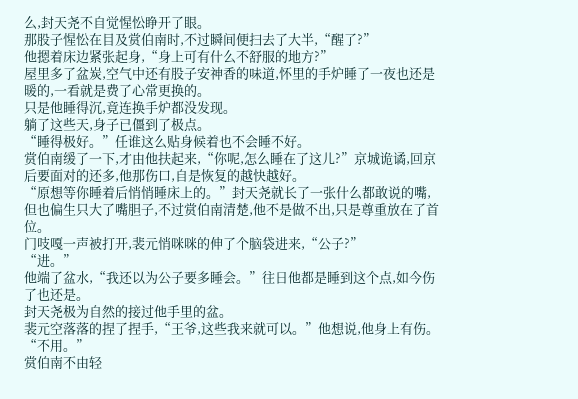么,封天尧不自觉惺忪睁开了眼。
那股子惺忪在目及赏伯南时,不过瞬间便扫去了大半,“醒了?”
他摁着床边紧张起身,“身上可有什么不舒服的地方?”
屋里多了盆炭,空气中还有股子安神香的味道,怀里的手炉睡了一夜也还是暖的,一看就是费了心常更换的。
只是他睡得沉,竟连换手炉都没发现。
躺了这些天,身子已僵到了极点。
“睡得极好。”任谁这么贴身候着也不会睡不好。
赏伯南缓了一下,才由他扶起来,“你呢,怎么睡在了这儿?”京城诡谲,回京后要面对的还多,他那伤口,自是恢复的越快越好。
“原想等你睡着后悄悄睡床上的。”封天尧就长了一张什么都敢说的嘴,但也偏生只大了嘴胆子,不过赏伯南清楚,他不是做不出,只是尊重放在了首位。
门吱嘎一声被打开,裴元悄咪咪的伸了个脑袋进来,“公子?”
“进。”
他端了盆水,“我还以为公子要多睡会。”往日他都是睡到这个点,如今伤了也还是。
封天尧极为自然的接过他手里的盆。
裴元空落落的捏了捏手,“王爷,这些我来就可以。”他想说,他身上有伤。
“不用。”
赏伯南不由轻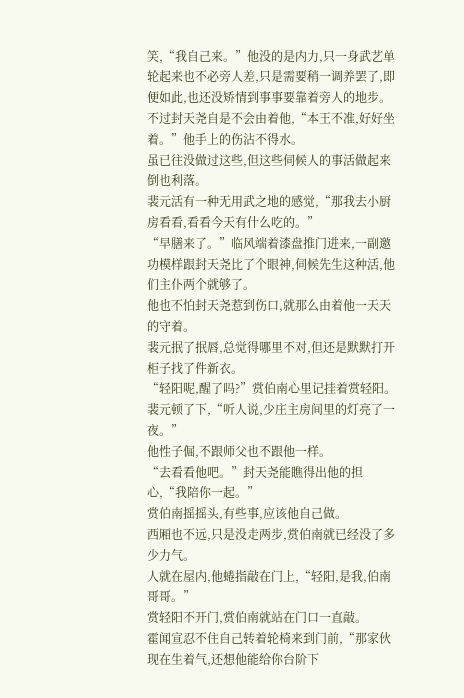笑,“我自己来。”他没的是内力,只一身武艺单轮起来也不必旁人差,只是需要稍一调养罢了,即便如此,也还没矫情到事事要靠着旁人的地步。
不过封天尧自是不会由着他,“本王不准,好好坐着。”他手上的伤沾不得水。
虽已往没做过这些,但这些伺候人的事活做起来倒也利落。
裴元活有一种无用武之地的感觉,“那我去小厨房看看,看看今天有什么吃的。”
“早膳来了。”临风端着漆盘推门进来,一副邀功模样跟封天尧比了个眼神,伺候先生这种活,他们主仆两个就够了。
他也不怕封天尧惹到伤口,就那么由着他一天天的守着。
裴元抿了抿唇,总觉得哪里不对,但还是默默打开柜子找了件新衣。
“轻阳呢,醒了吗?”赏伯南心里记挂着赏轻阳。
裴元顿了下,“听人说,少庄主房间里的灯亮了一夜。”
他性子倔,不跟师父也不跟他一样。
“去看看他吧。”封天尧能瞧得出他的担心,“我陪你一起。”
赏伯南摇摇头,有些事,应该他自己做。
西厢也不远,只是没走两步,赏伯南就已经没了多少力气。
人就在屋内,他蜷指敲在门上,“轻阳,是我,伯南哥哥。”
赏轻阳不开门,赏伯南就站在门口一直敲。
霍闻宣忍不住自己转着轮椅来到门前,“那家伙现在生着气,还想他能给你台阶下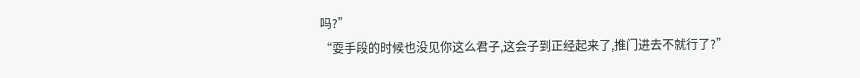吗?”
“耍手段的时候也没见你这么君子,这会子到正经起来了,推门进去不就行了?”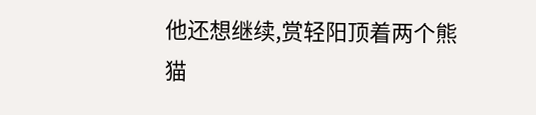他还想继续,赏轻阳顶着两个熊猫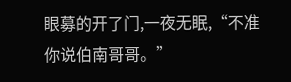眼募的开了门,一夜无眠,“不准你说伯南哥哥。”